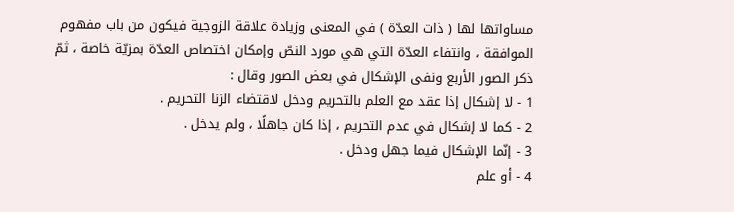مساواتها لها ( ذات العدّة ) في المعنى وزيادة علاقة الزوجية فيكون من باب مفهوم الموافقة ، وانتفاء العدّة التي هي مورد النصّ وإمكان اختصاص العدّة بمزيّة خاصة ، ثمّ ذكر الصور الأربع ونفى الإشكال في بعض الصور وقال :
1 - لا إشكال إذا عقد مع العلم بالتحريم ودخل لاقتضاء الزنا التحريم .
2 - كما لا إشكال في عدم التحريم ، إذا كان جاهلًا ، ولم يدخل .
3 - إنّما الإشكال فيما جهل ودخل .
4 - أو علم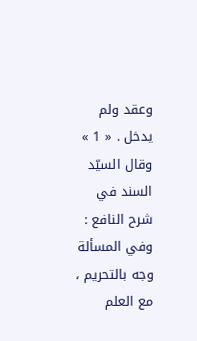وعقد ولم يدخل . « 1 »
وقال السيّد السند في شرح النافع : وفي المسألة وجه بالتحريم ، مع العلم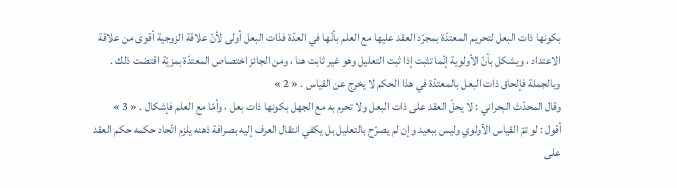بكونها ذات البعل لتحريم المعتدّة بمجرّد العقد عليها مع العلم بأنّها في العدّة فذات البعل أولى لأنّ علاقة الزوجية أقوى من علاقة الاعتداد ، ويشكل بأنّ الأولوية إنّما تثبت إذا ثبت التعليل وهو غير ثابت هنا ، ومن الجائز اختصاص المعتدّة بمزيّة اقتضت ذلك . وبالجملة فإلحاق ذات البعل بالمعتدّة في هذا الحكم لا يخرج عن القياس . « 2 »
وقال المحدّث البحراني : لا يحلّ العقد على ذات البعل ولا تحرم به مع الجهل بكونها ذات بعل ، وأمّا مع العلم فإشكال . « 3 »
أقول : لو تمّ القياس الأولوي وليس ببعيد وإن لم يصرّح بالتعليل بل يكفي انتقال العرف إليه بصرافة ذهنه يلزم اتّحاد حكمه حكم العقد على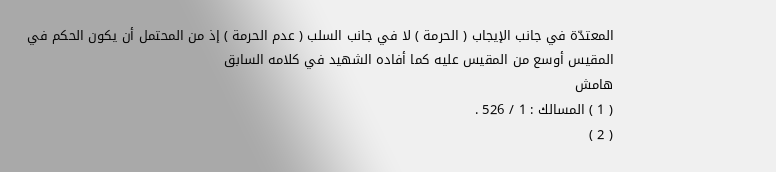المعتدّة في جانب الإيجاب ( الحرمة ) لا في جانب السلب ( عدم الحرمة ) إذ من المحتمل أن يكون الحكم في المقيس أوسع من المقيس عليه كما أفاده الشهيد في كلامه السابق
هامش
( 1 ) المسالك : 1 / 526 .
( 2 )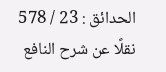الحدائق : 23 / 578 نقلًا عن شرح النافع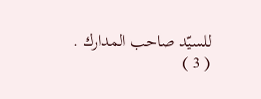للسيّد صاحب المدارك .
( 3 )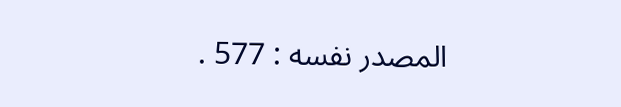المصدر نفسه : 577 .